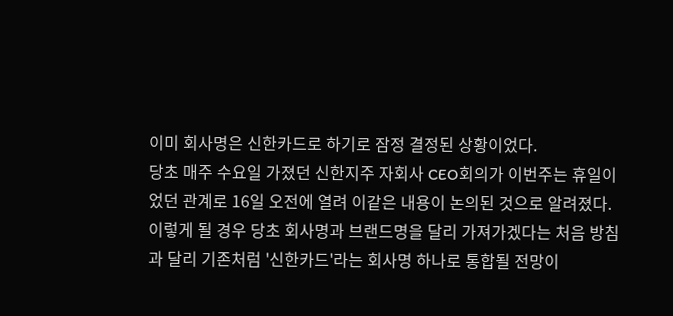이미 회사명은 신한카드로 하기로 잠정 결정된 상황이었다.
당초 매주 수요일 가졌던 신한지주 자회사 CEO회의가 이번주는 휴일이었던 관계로 16일 오전에 열려 이같은 내용이 논의된 것으로 알려졌다.
이렇게 될 경우 당초 회사명과 브랜드명을 달리 가져가겠다는 처음 방침과 달리 기존처럼 '신한카드'라는 회사명 하나로 통합될 전망이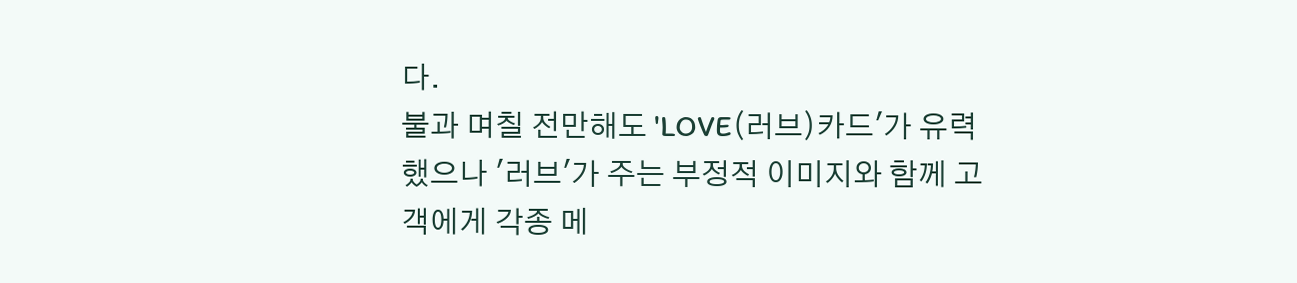다.
불과 며칠 전만해도 'LOVE(러브)카드'가 유력했으나 '러브'가 주는 부정적 이미지와 함께 고객에게 각종 메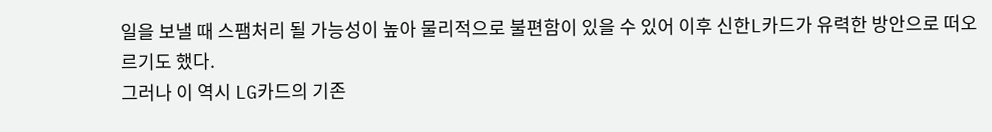일을 보낼 때 스팸처리 될 가능성이 높아 물리적으로 불편함이 있을 수 있어 이후 신한L카드가 유력한 방안으로 떠오르기도 했다.
그러나 이 역시 LG카드의 기존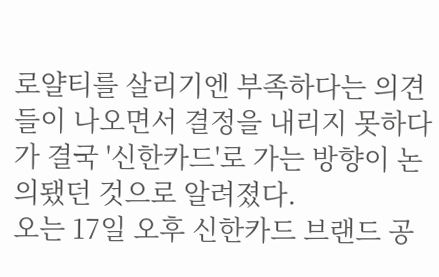로얄티를 살리기엔 부족하다는 의견들이 나오면서 결정을 내리지 못하다가 결국 '신한카드'로 가는 방향이 논의됐던 것으로 알려졌다.
오는 17일 오후 신한카드 브랜드 공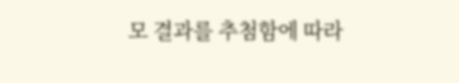모 결과를 추첨함에 따라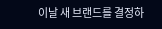이날 새 브랜드를 결정하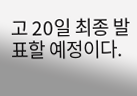고 20일 최종 발표할 예정이다.